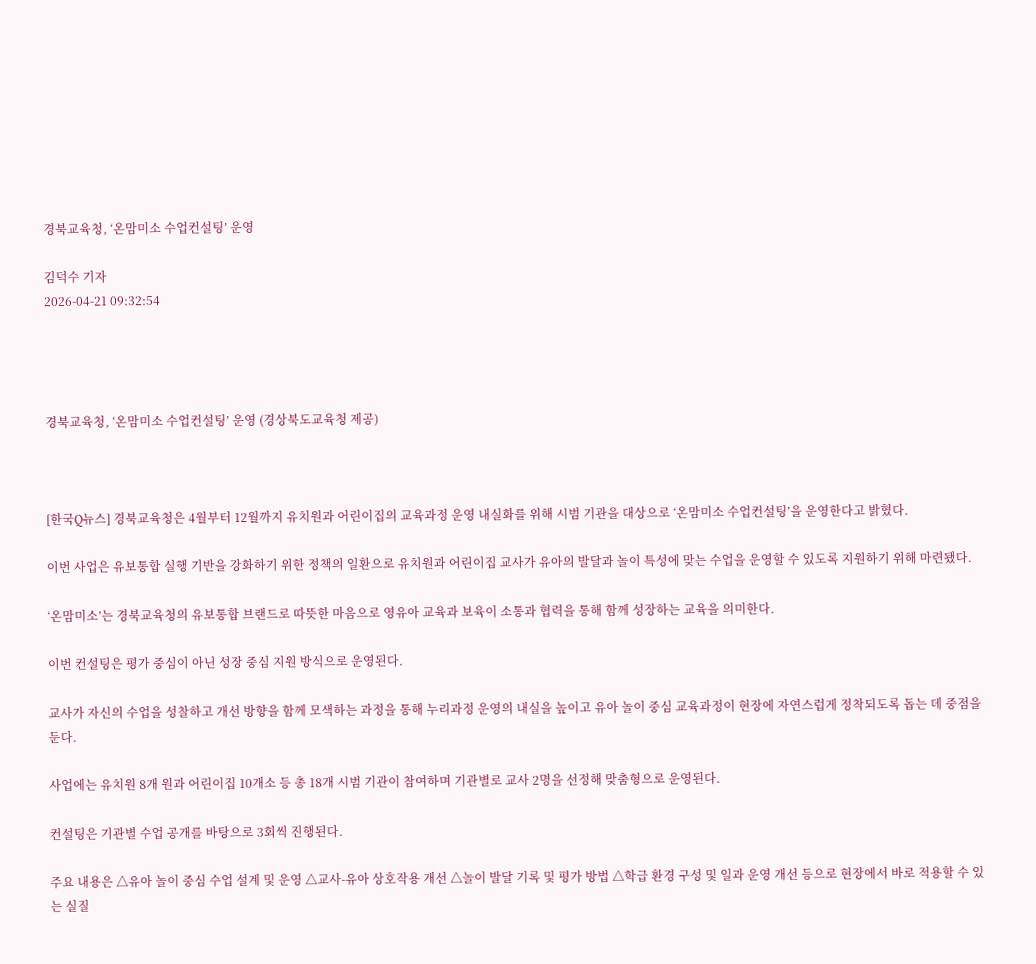경북교육청, ‘온맘미소 수업컨설팅’ 운영

김덕수 기자
2026-04-21 09:32:54




경북교육청, ‘온맘미소 수업컨설팅’ 운영 (경상북도교육청 제공)



[한국Q뉴스] 경북교육청은 4월부터 12월까지 유치원과 어린이집의 교육과정 운영 내실화를 위해 시범 기관을 대상으로 ‘온맘미소 수업컨설팅’을 운영한다고 밝혔다.

이번 사업은 유보통합 실행 기반을 강화하기 위한 정책의 일환으로 유치원과 어린이집 교사가 유아의 발달과 놀이 특성에 맞는 수업을 운영할 수 있도록 지원하기 위해 마련됐다.

‘온맘미소’는 경북교육청의 유보통합 브랜드로 따뜻한 마음으로 영유아 교육과 보육이 소통과 협력을 통해 함께 성장하는 교육을 의미한다.

이번 컨설팅은 평가 중심이 아닌 성장 중심 지원 방식으로 운영된다.

교사가 자신의 수업을 성찰하고 개선 방향을 함께 모색하는 과정을 통해 누리과정 운영의 내실을 높이고 유아 놀이 중심 교육과정이 현장에 자연스럽게 정착되도록 돕는 데 중점을 둔다.

사업에는 유치원 8개 원과 어린이집 10개소 등 총 18개 시범 기관이 참여하며 기관별로 교사 2명을 선정해 맞춤형으로 운영된다.

컨설팅은 기관별 수업 공개를 바탕으로 3회씩 진행된다.

주요 내용은 △유아 놀이 중심 수업 설계 및 운영 △교사-유아 상호작용 개선 △놀이 발달 기록 및 평가 방법 △학급 환경 구성 및 일과 운영 개선 등으로 현장에서 바로 적용할 수 있는 실질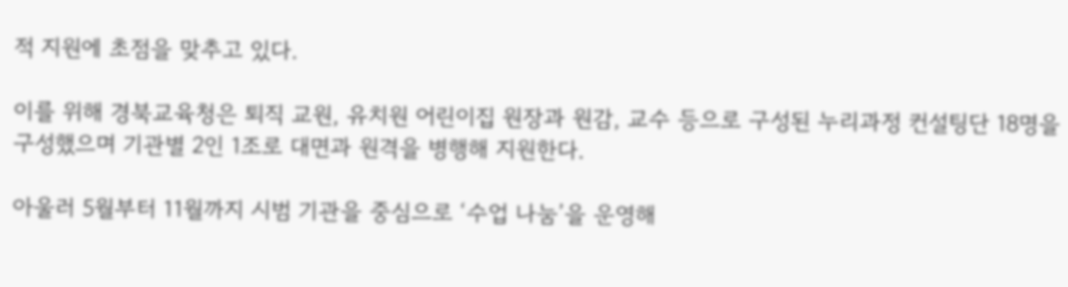적 지원에 초점을 맞추고 있다.

이를 위해 경북교육청은 퇴직 교원, 유치원 어린이집 원장과 원감, 교수 등으로 구성된 누리과정 컨설팅단 18명을 구성했으며 기관별 2인 1조로 대면과 원격을 병행해 지원한다.

아울러 5월부터 11월까지 시범 기관을 중심으로 ‘수업 나눔’을 운영해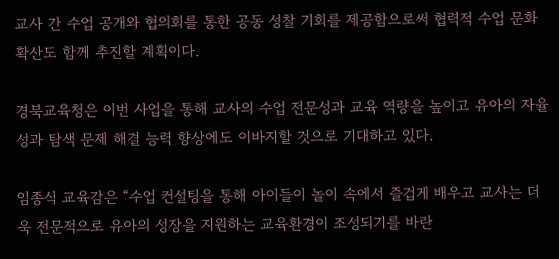교사 간 수업 공개와 협의회를 통한 공동 성찰 기회를 제공함으로써 협력적 수업 문화 확산도 함께 추진할 계획이다.

경북교육청은 이번 사업을 통해 교사의 수업 전문성과 교육 역량을 높이고 유아의 자율성과 탐색 문제 해결 능력 향상에도 이바지할 것으로 기대하고 있다.

임종식 교육감은 “수업 컨설팅을 통해 아이들이 놀이 속에서 즐겁게 배우고 교사는 더욱 전문적으로 유아의 성장을 지원하는 교육환경이 조성되기를 바란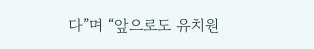다”며 “앞으로도 유치원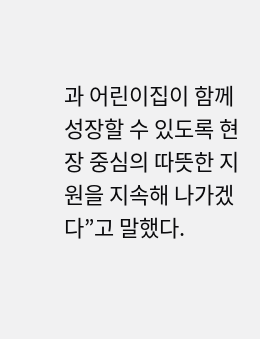과 어린이집이 함께 성장할 수 있도록 현장 중심의 따뜻한 지원을 지속해 나가겠다”고 말했다.